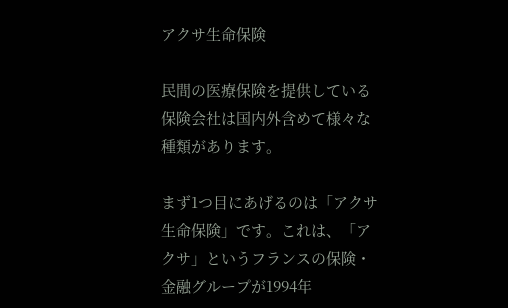アクサ生命保険

民間の医療保険を提供している保険会社は国内外含めて様々な種類があります。

まず1つ目にあげるのは「アクサ生命保険」です。これは、「アクサ」というフランスの保険・金融グループが1994年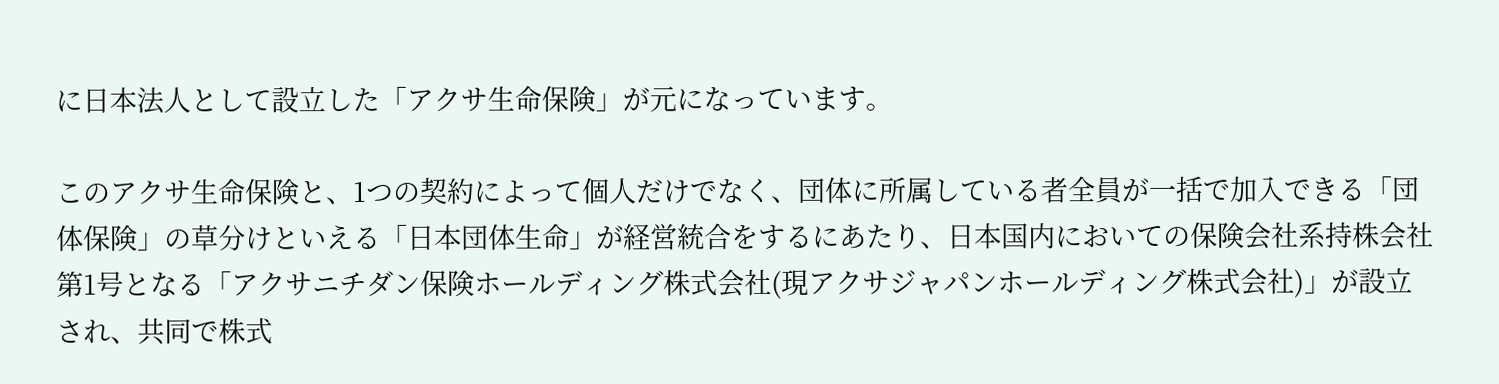に日本法人として設立した「アクサ生命保険」が元になっています。

このアクサ生命保険と、1つの契約によって個人だけでなく、団体に所属している者全員が一括で加入できる「団体保険」の草分けといえる「日本団体生命」が経営統合をするにあたり、日本国内においての保険会社系持株会社第1号となる「アクサニチダン保険ホールディング株式会社(現アクサジャパンホールディング株式会社)」が設立され、共同で株式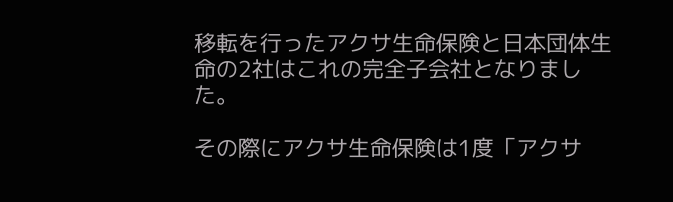移転を行ったアクサ生命保険と日本団体生命の2社はこれの完全子会社となりました。

その際にアクサ生命保険は1度「アクサ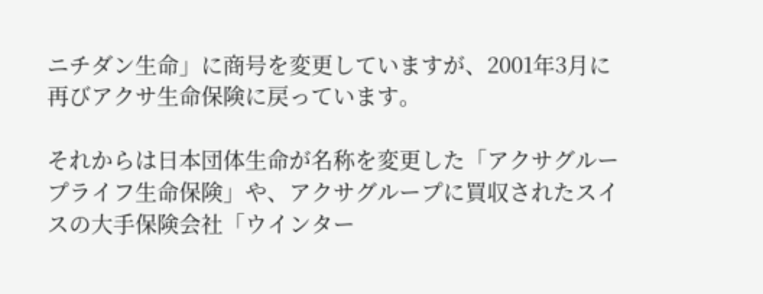ニチダン生命」に商号を変更していますが、2001年3月に再びアクサ生命保険に戻っています。

それからは日本団体生命が名称を変更した「アクサグループライフ生命保険」や、アクサグループに買収されたスイスの大手保険会社「ウインター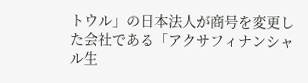トウル」の日本法人が商号を変更した会社である「アクサフィナンシャル生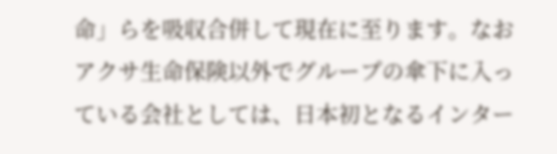命」らを吸収合併して現在に至ります。なおアクサ生命保険以外でグループの傘下に入っている会社としては、日本初となるインター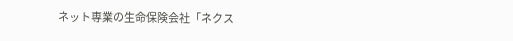ネット専業の生命保険会社「ネクス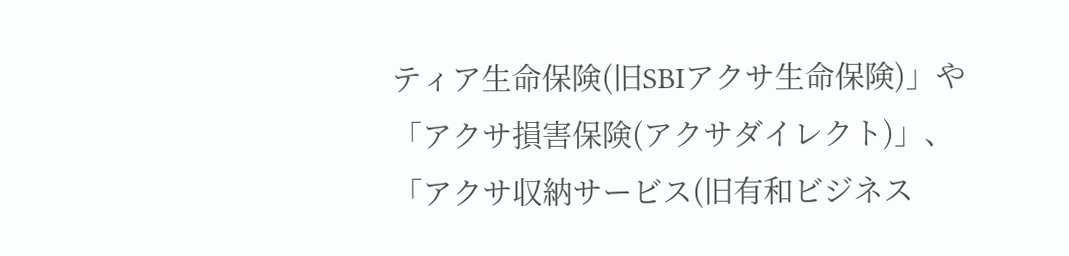ティア生命保険(旧SBIアクサ生命保険)」や「アクサ損害保険(アクサダイレクト)」、「アクサ収納サービス(旧有和ビジネス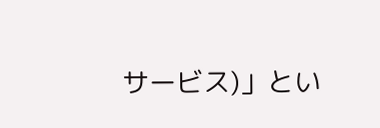サービス)」とい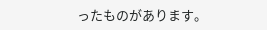ったものがあります。